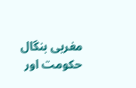مغربی بنگال حکومت اور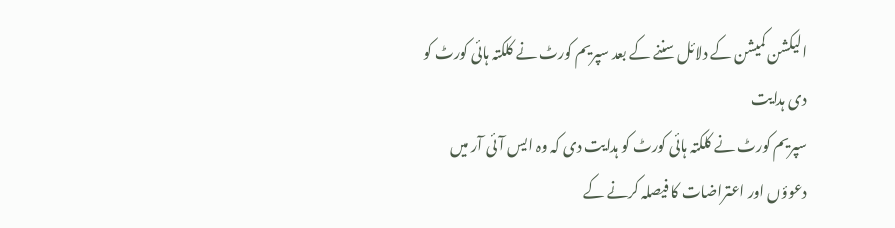الیکشن کمیشن کے دلائل سننے کے بعد سپریم کورٹ نے کلکتہ ہائی کورٹ کو دی ہدایت
سپریم کورٹ نے کلکتہ ہائی کورٹ کو ہدایت دی کہ وہ ایس آئی آر میں دعوؤں اور اعتراضات کا فیصلہ کرنے کے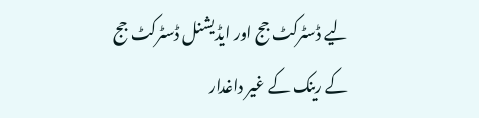لیے ڈسٹرکٹ جج اور ایڈیشنل ڈسٹرکٹ جج کے رینک کے غیر داغدار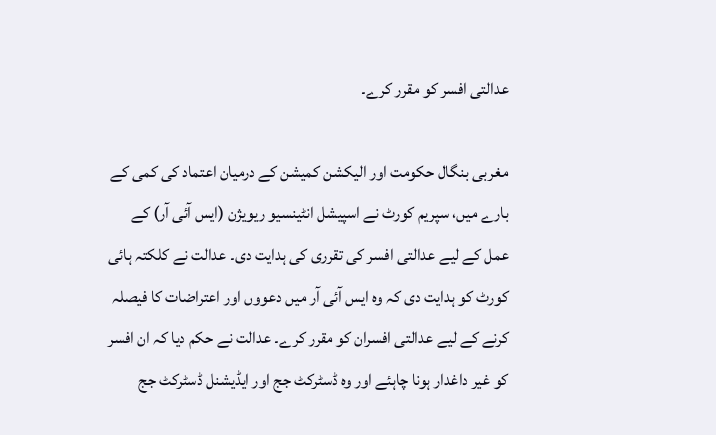عدالتی افسر کو مقرر کرے۔

مغربی بنگال حکومت اور الیکشن کمیشن کے درمیان اعتماد کی کمی کے بارے میں، سپریم کورٹ نے اسپیشل انٹینسیو ریویژن (ایس آئی آر) کے عمل کے لیے عدالتی افسر کی تقرری کی ہدایت دی۔ عدالت نے کلکتہ ہائی کورٹ کو ہدایت دی کہ وہ ایس آئی آر میں دعووں اور اعتراضات کا فیصلہ کرنے کے لیے عدالتی افسران کو مقرر کرے۔ عدالت نے حکم دیا کہ ان افسر کو غیر داغدار ہونا چاہئے اور وہ ڈسٹرکٹ جج اور ایڈیشنل ڈسٹرکٹ جج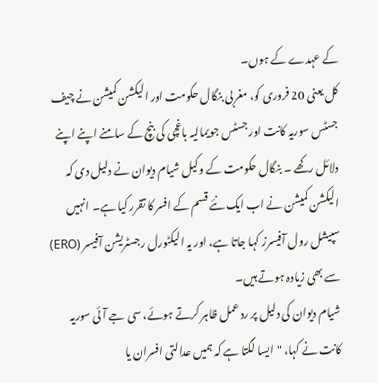کے عہدے کے ہوں۔
کل یعنی 20 فروری کو، مغربی بنگال حکومت اور الیکشن کمیشن نے چیف جسٹس سوریہ کانت اور جسٹس جویمالیہ باغچی کی بنچ کے سامنے اپنے اپنے دلائل رکھے ۔ بنگال حکومت کے وکیل شیام دیوان نے دلیل دی کہ الیکشن کمیشن نے اب ایک نئے قسم کے افسر کا تقرر کیا ہے۔ انہیں سپیشل رول آفیسرز کہا جاتا ہے، اور یہ الیکٹورل رجسٹریشن آفیسر (ERO) سے بھی زیادہ ہوتے ہیں۔
شیام دیوان کی دلیل پر رد عمل ظاہر کرتے ہوئے، سی جے آئی سوریہ کانت نے کہا، "ایسا لگتا ہے کہ ہمیں عدالتی افسران یا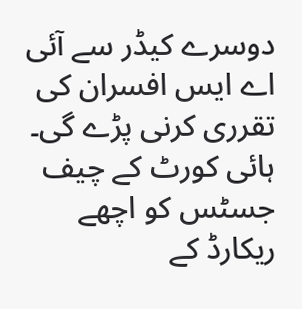دوسرے کیڈر سے آئی اے ایس افسران کی تقرری کرنی پڑے گی۔ ہائی کورٹ کے چیف جسٹس کو اچھے ریکارڈ کے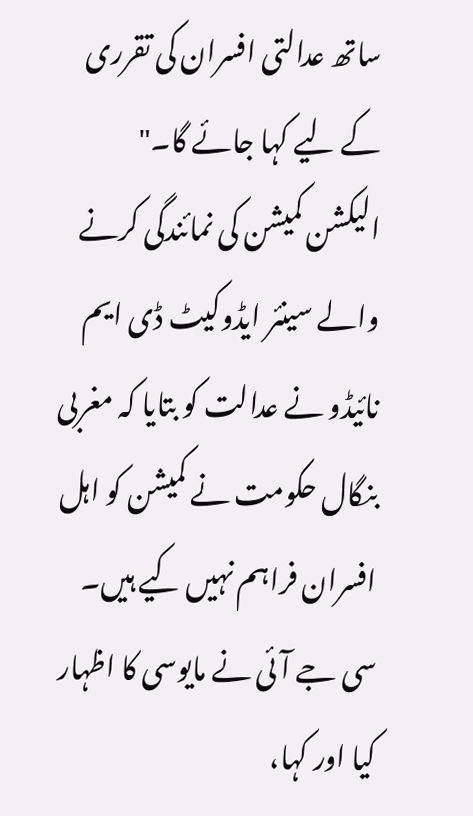ساتھ عدالتی افسران کی تقرری کے لیے کہا جائے گا۔"
الیکشن کمیشن کی نمائندگی کرنے والے سینئر ایڈوکیٹ ڈی ایم نائیڈو نے عدالت کو بتایا کہ مغربی بنگال حکومت نے کمیشن کو اہل افسران فراہم نہیں کیے ہیں۔ سی جے آئی نے مایوسی کا اظہار کیا اور کہا،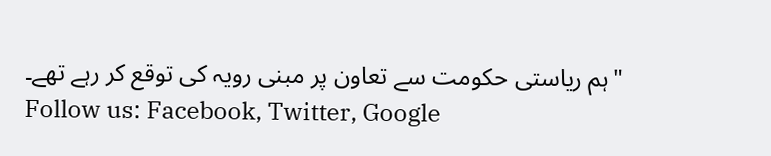"ہم ریاستی حکومت سے تعاون پر مبنی رویہ کی توقع کر رہے تھے۔
Follow us: Facebook, Twitter, Google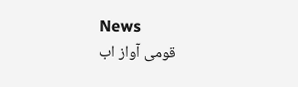News
قومی آواز اب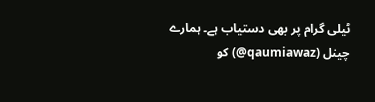ٹیلی گرام پر بھی دستیاب ہے۔ ہمارے چینل (qaumiawaz@) کو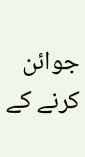جوائن کرنے کے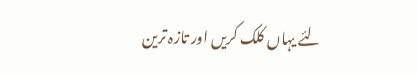لئے یہاں کلک کریں اور تازہ ترین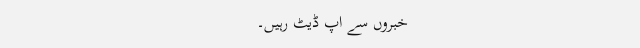خبروں سے اپ ڈیٹ رہیں۔